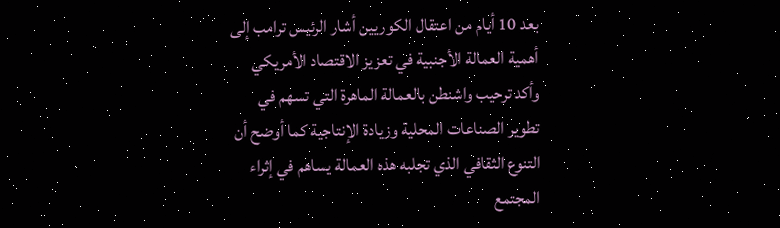بعد 10 أيام من اعتقال الكوريين أشار الرئيس ترامب إلى أهمية العمالة الأجنبية في تعزيز الاقتصاد الأمريكي وأكد ترحيب واشنطن بالعمالة الماهرة التي تسهم في تطوير الصناعات المحلية وزيادة الإنتاجية كما أوضح أن التنوع الثقافي الذي تجلبه هذه العمالة يساهم في إثراء المجتمع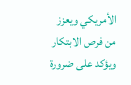الأمريكي ويعزز من فرص الابتكار ويؤكد على ضرورة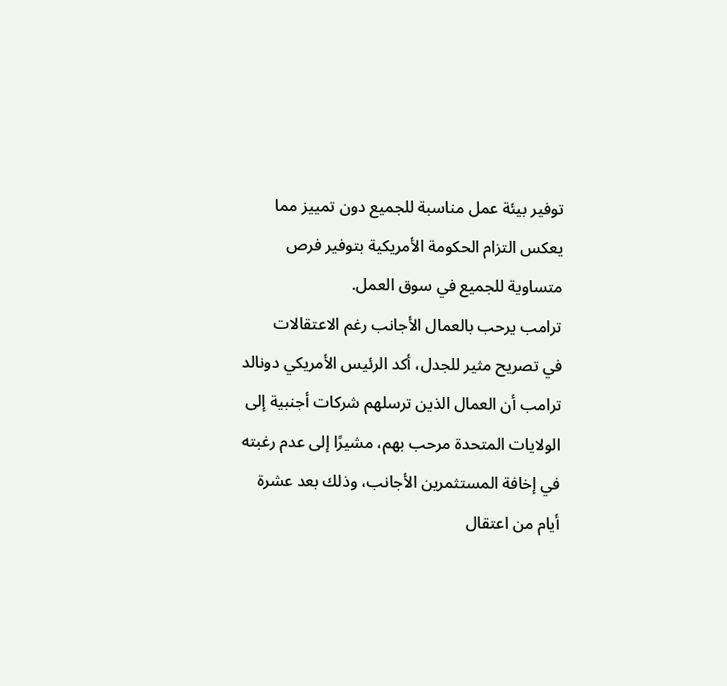توفير بيئة عمل مناسبة للجميع دون تمييز مما يعكس التزام الحكومة الأمريكية بتوفير فرص متساوية للجميع في سوق العمل.
ترامب يرحب بالعمال الأجانب رغم الاعتقالات
في تصريح مثير للجدل، أكد الرئيس الأمريكي دونالد ترامب أن العمال الذين ترسلهم شركات أجنبية إلى الولايات المتحدة مرحب بهم، مشيرًا إلى عدم رغبته في إخافة المستثمرين الأجانب، وذلك بعد عشرة أيام من اعتقال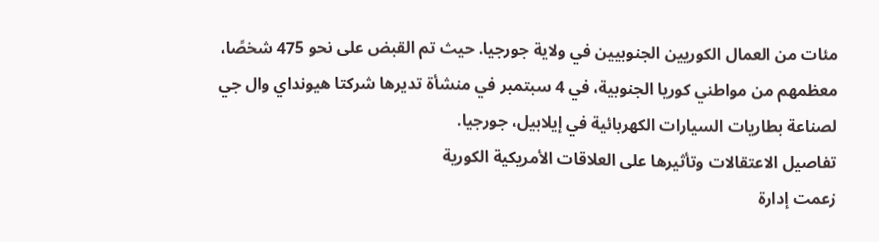مئات من العمال الكوريين الجنوبيين في ولاية جورجيا. حيث تم القبض على نحو 475 شخصًا، معظمهم من مواطني كوريا الجنوبية، في 4 سبتمبر في منشأة تديرها شركتا هيونداي وال جي لصناعة بطاريات السيارات الكهربائية في إيلابيل، جورجيا.
تفاصيل الاعتقالات وتأثيرها على العلاقات الأمريكية الكورية
زعمت إدارة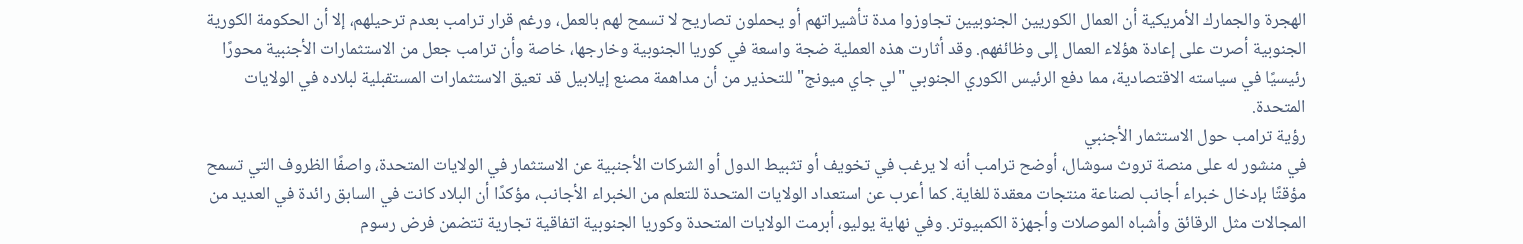الهجرة والجمارك الأمريكية أن العمال الكوريين الجنوبيين تجاوزوا مدة تأشيراتهم أو يحملون تصاريح لا تسمح لهم بالعمل، ورغم قرار ترامب بعدم ترحيلهم، إلا أن الحكومة الكورية الجنوبية أصرت على إعادة هؤلاء العمال إلى وظائفهم. وقد أثارت هذه العملية ضجة واسعة في كوريا الجنوبية وخارجها، خاصة وأن ترامب جعل من الاستثمارات الأجنبية محورًا رئيسيًا في سياسته الاقتصادية، مما دفع الرئيس الكوري الجنوبي "لي جاي ميونج" للتحذير من أن مداهمة مصنع إيلابيل قد تعيق الاستثمارات المستقبلية لبلاده في الولايات المتحدة.
رؤية ترامب حول الاستثمار الأجنبي
في منشور له على منصة تروث سوشال، أوضح ترامب أنه لا يرغب في تخويف أو تثبيط الدول أو الشركات الأجنبية عن الاستثمار في الولايات المتحدة، واصفًا الظروف التي تسمح مؤقتًا بإدخال خبراء أجانب لصناعة منتجات معقدة للغاية. كما أعرب عن استعداد الولايات المتحدة للتعلم من الخبراء الأجانب، مؤكدًا أن البلاد كانت في السابق رائدة في العديد من المجالات مثل الرقائق وأشباه الموصلات وأجهزة الكمبيوتر. وفي نهاية يوليو، أبرمت الولايات المتحدة وكوريا الجنوبية اتفاقية تجارية تتضمن فرض رسوم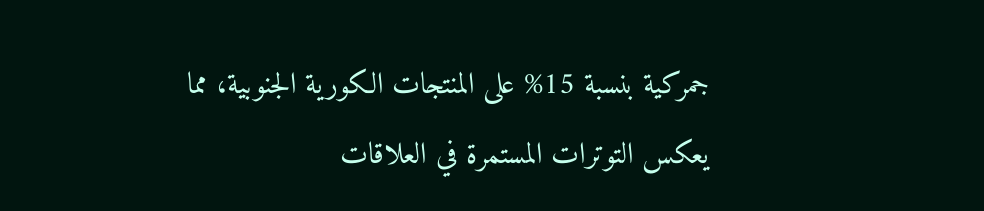جمركية بنسبة 15% على المنتجات الكورية الجنوبية، مما يعكس التوترات المستمرة في العلاقات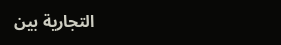التجارية بين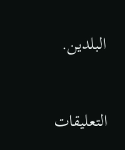البلدين.


التعليقات